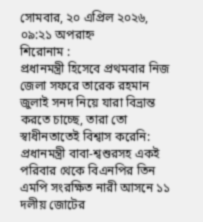সোমবার, ২০ এপ্রিল ২০২৬, ০৯:২১ অপরাহ্ন
শিরোনাম :
প্রধানমন্ত্রী হিসেবে প্রথমবার নিজ জেলা সফরে তারেক রহমান জুলাই সনদ নিয়ে যারা বিভ্রান্ত করতে চাচ্ছে, তারা তো স্বাধীনতাতেই বিশ্বাস করেনি: প্রধানমন্ত্রী বাবা-শ্বশুরসহ একই পরিবার থেকে বিএনপির তিন এমপি সংরক্ষিত নারী আসনে ১১ দলীয় জোটের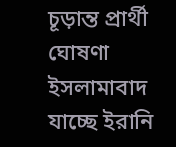চূড়ান্ত প্রার্থী ঘোষণা ইসলামাবাদ যাচ্ছে ইরানি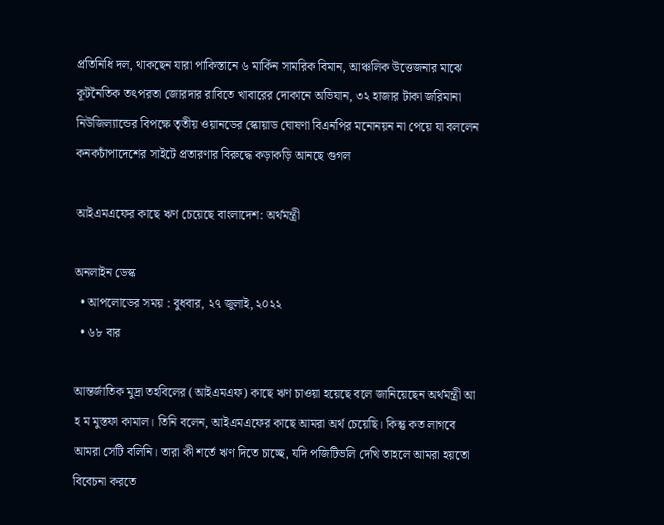প্রতিনিধি দল, থাকছেন যারা পাকিস্তানে ৬ মার্কিন সামরিক বিমান, আঞ্চলিক উত্তেজনার মাঝে কূটনৈতিক তৎপরতা জোরদার রাবিতে খাবারের দোকানে অভিযান, ৩২ হাজার টাকা জরিমানা নিউজিল্যান্ডের বিপক্ষে তৃতীয় ওয়ানডের স্কোয়াড ঘোষণা বিএনপির মনোনয়ন না পেয়ে যা বললেন কনকচাঁপাদেশের সাইটে প্রতারণার বিরুদ্ধে কড়াকড়ি আনছে গুগল

আইএমএফের কাছে ঋণ চেয়েছে বাংলাদেশ: অর্থমন্ত্রী

অনলাইন ডেস্ক
  • আপলোডের সময় : বুধবার, ২৭ জুলাই, ২০২২
  • ৬৮ বার

আন্তর্জাতিক মুদ্রা তহবিলের (আইএমএফ) কাছে ঋণ চাওয়া হয়েছে বলে জানিয়েছেন অর্থমন্ত্রী আ হ ম মুস্তফা কামাল। তিনি বলেন, আইএমএফের কাছে আমরা অর্থ চেয়েছি। কিন্তু কত লাগবে আমরা সেটি বলিনি। তারা কী শর্তে ঋণ দিতে চাচ্ছে, যদি পজিটিভলি দেখি তাহলে আমরা হয়তো বিবেচনা করতে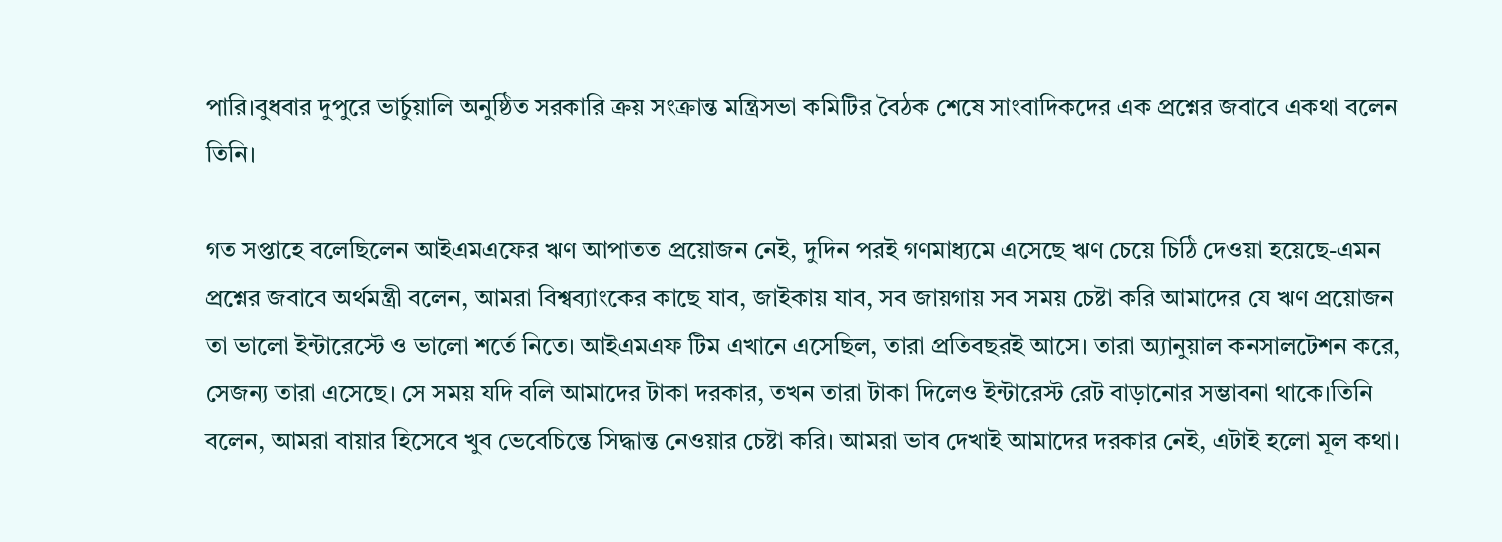পারি।বুধবার দুপুরে ভার্চুয়ালি অনুষ্ঠিত সরকারি ক্রয় সংক্রান্ত মন্ত্রিসভা কমিটির বৈঠক শেষে সাংবাদিকদের এক প্রশ্নের জবাবে একথা বলেন তিনি।

গত সপ্তাহে বলেছিলেন আইএমএফের ঋণ আপাতত প্রয়োজন নেই, দুদিন পরই গণমাধ্যমে এসেছে ঋণ চেয়ে চিঠি দেওয়া হয়েছে-এমন প্রশ্নের জবাবে অর্থমন্ত্রী বলেন, আমরা বিশ্বব্যাংকের কাছে যাব, জাইকায় যাব, সব জায়গায় সব সময় চেষ্টা করি আমাদের যে ঋণ প্রয়োজন তা ভালো ইন্টারেস্টে ও ভালো শর্তে নিতে। আইএমএফ টিম এখানে এসেছিল, তারা প্রতিবছরই আসে। তারা অ্যানুয়াল কনসালটেশন করে, সেজন্য তারা এসেছে। সে সময় যদি বলি আমাদের টাকা দরকার, তখন তারা টাকা দিলেও ইন্টারেস্ট রেট বাড়ানোর সম্ভাবনা থাকে।তিনি বলেন, আমরা বায়ার হিসেবে খুব ভেবেচিন্তে সিদ্ধান্ত নেওয়ার চেষ্টা করি। আমরা ভাব দেখাই আমাদের দরকার নেই, এটাই হলো মূল কথা।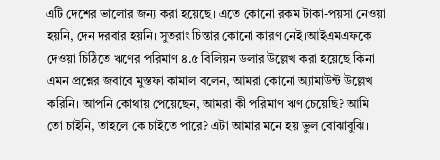এটি দেশের ভালোর জন্য করা হয়েছে। এতে কোনো রকম টাকা-পয়সা নেওয়া হয়নি, দেন দরবার হয়নি। সুতরাং চিন্তার কোনো কারণ নেই।আইএমএফকে দেওয়া চিঠিতে ঋণের পরিমাণ ৪.৫ বিলিয়ন ডলার উল্লেখ করা হয়েছে কিনা এমন প্রশ্নের জবাবে মুস্তফা কামাল বলেন, আমরা কোনো অ্যামাউন্ট উল্লেখ করিনি। আপনি কোথায় পেয়েছেন, আমরা কী পরিমাণ ঋণ চেয়েছি? আমি তো চাইনি, তাহলে কে চাইতে পারে? এটা আমার মনে হয় ভুল বোঝাবুঝি।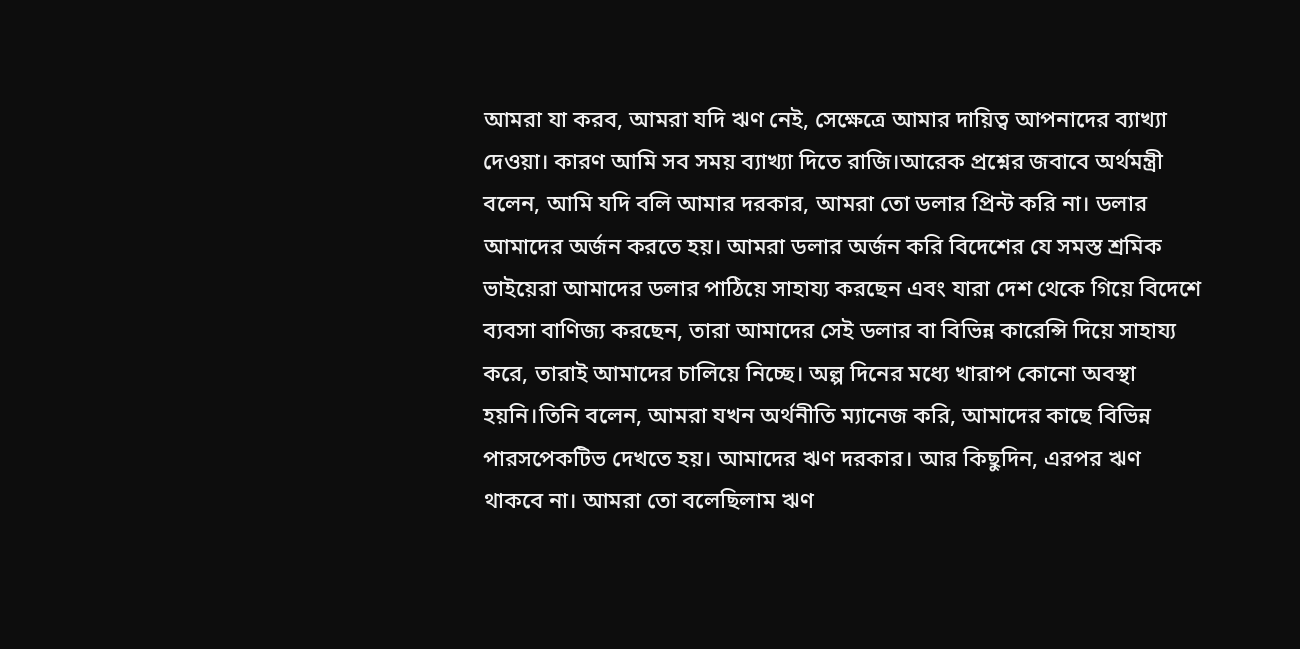আমরা যা করব, আমরা যদি ঋণ নেই, সেক্ষেত্রে আমার দায়িত্ব আপনাদের ব্যাখ্যা দেওয়া। কারণ আমি সব সময় ব্যাখ্যা দিতে রাজি।আরেক প্রশ্নের জবাবে অর্থমন্ত্রী বলেন, আমি যদি বলি আমার দরকার, আমরা তো ডলার প্রিন্ট করি না। ডলার আমাদের অর্জন করতে হয়। আমরা ডলার অর্জন করি বিদেশের যে সমস্ত শ্রমিক ভাইয়েরা আমাদের ডলার পাঠিয়ে সাহায্য করছেন এবং যারা দেশ থেকে গিয়ে বিদেশে ব্যবসা বাণিজ্য করছেন, তারা আমাদের সেই ডলার বা বিভিন্ন কারেন্সি দিয়ে সাহায্য করে, তারাই আমাদের চালিয়ে নিচ্ছে। অল্প দিনের মধ্যে খারাপ কোনো অবস্থা হয়নি।তিনি বলেন, আমরা যখন অর্থনীতি ম্যানেজ করি, আমাদের কাছে বিভিন্ন পারসপেকটিভ দেখতে হয়। আমাদের ঋণ দরকার। আর কিছুদিন, এরপর ঋণ থাকবে না। আমরা তো বলেছিলাম ঋণ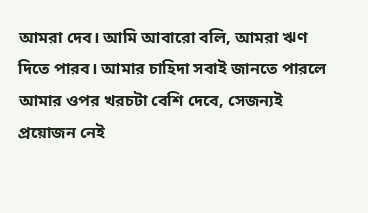আমরা দেব। আমি আবারো বলি, আমরা ঋণ দিতে পারব। আমার চাহিদা সবাই জানতে পারলে আমার ওপর খরচটা বেশি দেবে, সেজন্যই প্রয়োজন নেই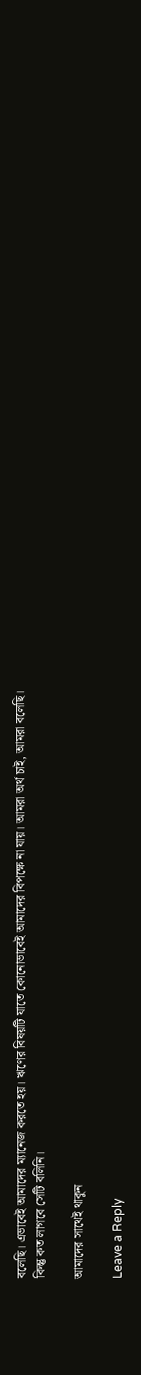বলেছি। এভাবেই আমাদের ম্যানেজ করতে হয়। ঋণের বিষয়টি যাতে কোনোভাবেই আমাদের বিপক্ষে না যায়। আমরা অর্থ চাই, আমরা বলেছি। কিন্তু কত লাগবে সেটি বলিনি।

আমাদের সাথেই থাকুন

Leave a Reply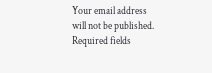Your email address will not be published. Required fields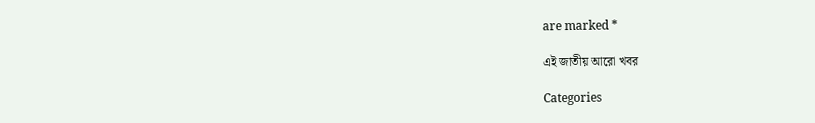are marked *

এই জাতীয় আরো খবর

Categories